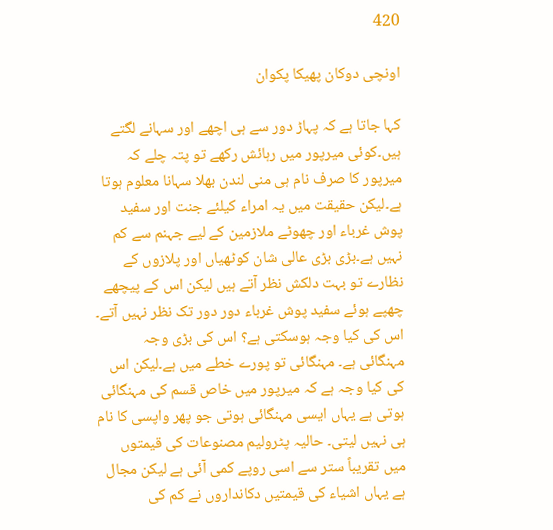420

اونچی دوکان پھیکا پکوان

کہا جاتا ہے کہ پہاڑ دور سے ہی اچھے اور سہانے لگتے ہیں۔کوئی میرپور میں رہائش رکھے تو پتہ چلے کہ میرپور کا صرف نام ہی منی لندن بھلا سہانا معلوم ہوتا ہے۔لیکن حقیقت میں یہ امراء کیلئے جنت اور سفید پوش غرباء اور چھوٹے ملازمین کے لیے جہنم سے کم نہیں ہے۔بڑی بڑی عالی شان کوٹھیاں اور پلازوں کے نظارے تو بہت دلکش نظر آتے ہیں لیکن اس کے پیچھے چھپے ہوئے سفید پوش غرباء دور دور تک نظر نہیں آتے۔ اس کی کیا وجہ ہوسکتی ہے؟ اس کی بڑی وجہ مہنگائی ہے۔ مہنگائی تو پورے خطے میں ہے۔لیکن اس کی کیا وجہ ہے کہ میرپور میں خاص قسم کی مہنگائی ہوتی ہے یہاں ایسی مہنگائی ہوتی جو پھر واپسی کا نام ہی نہیں لیتی۔ حالیہ پٹرولیم مصنوعات کی قیمتوں میں تقریباً ستر سے اسی روپے کمی آئی ہے لیکن مجال ہے یہاں اشیاء کی قیمتیں دکانداروں نے کم کی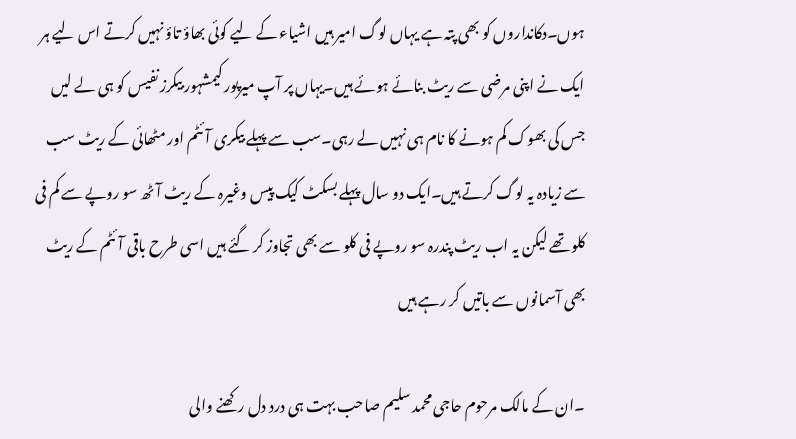ہوں۔دکانداروں کو بھی پتہ ہے یہاں لوگ امیر ہیں اشیاء کے لیے کوئی بھاؤ تاؤ نہیں کرتے اس لیے ہر ایک نے اپنی مرضی سے ریٹ بنائے ہوئے ہیں۔یہاں پر آپ میرپور کیمشہور بیکرز نفیس کو ہی لے لیں جس کی بھوک کم ہونے کا نام ہی نہیں لے رہی۔سب سے پہلے بیکری آئٹم اور مٹھائی کے ریٹ سب سے زیادہ یہ لوگ کرتے ہیں۔ایک دو سال پہلے بسکٹ کیک پیس وغیرہ کے ریٹ آٹھ سو روپے سے کم فی کلو تھے لیکن یہ اب ریٹ پندرہ سو روپے فی کلو سے بھی تجاوز کر گئے ہیں اسی طرح باقی آئٹم کے ریٹ بھی آسمانوں سے باتیں کر رہے ہیں

۔ان کے مالک مرحوم حاجی محمد سلیم صاحب بہت ہی درد دل رکھنے والی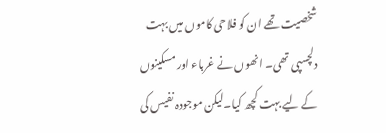شخصیت تھے ان کو فلاحی کاموں میں بہت دلچسپی تھی۔ انھوں نے غرباء اور مسکینوں کے لیے بہت کچھ کیا۔لیکن موجودہ نفیس کی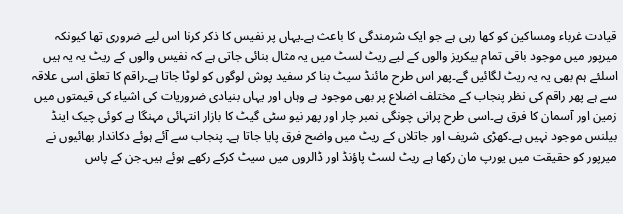قیادت غرباء ومساکین کو کھا رہی ہے جو ایک شرمندگی کا باعث ہے۔یہاں پر نفیس کا ذکر کرنا اس لیے ضروری تھا کیونکہ میرپور میں موجود باقی تمام بیکریز والوں کے لیے ریٹ لسٹ میں یہ مثال بنائی جاتی ہے کہ نفیس والوں کے ریٹ یہ یہ ہیں اسلئے ہم بھی یہ یہ ریٹ لگائیں گے۔پھر اس طرح مائنڈ سیٹ بنا کر سفید پوش لوگوں کو لوٹا جاتا ہے۔راقم کا تعلق اسی علاقہ سے ہے پھر راقم کی نظر پنجاب کے مختلف اضلاع پر بھی موجود ہے وہاں اور یہاں بنیادی ضروریات کی اشیاء کی قیمتوں میں زمین اور آسمان کا فرق ہے۔اسی طرح پرانی چونگی نمبر چار اور پھر نیو سٹی گیٹ کا بازار انتہائی مہنگا ہے کوئی چیک اینڈ بیلنس موجود نہیں ہے۔کھڑی شریف اور جاتلاں کے ریٹ میں واضح فرق پایا جاتا ہے۔ پنجاب سے آئے ہوئے دکاندار بھائیوں نے میرپور کو حقیقت میں یورپ مان رکھا ہے ریٹ لسٹ پاؤنڈ اور ڈالروں میں سیٹ کرکے رکھے ہوئے ہیں۔جن کے پاس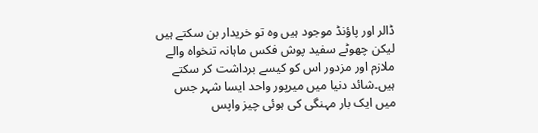ڈالر اور پاؤنڈ موجود ہیں وہ تو خریدار بن سکتے ہیں لیکن چھوٹے سفید پوش فکس ماہانہ تنخواہ والے ملازم اور مزدور اس کو کیسے برداشت کر سکتے ہیں۔شائد دنیا میں میرپور واحد ایسا شہر جس میں ایک بار مہنگی کی ہوئی چیز واپس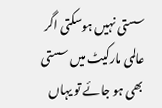سستی نہیں ہوسکتی اگر عالمی مارکیٹ میں سستی بھی ہو جائے تو یہاں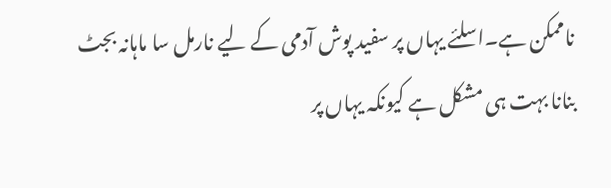ناممکن ہے۔اسلئے یہاں پر سفید پوش آدمی کے لیے نارمل سا ماہانہ بجٹ بنانا بہت ہی مشکل ہے کیونکہ یہاں پر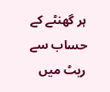ہر گھنٹے کے حساب سے ریٹ میں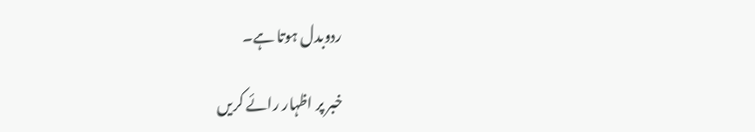ردوبدل ہوتا ہے۔

خبر پر اظہار رائے کریں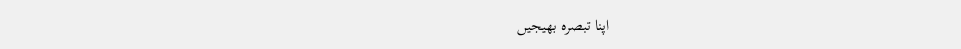اپنا تبصرہ بھیجیں